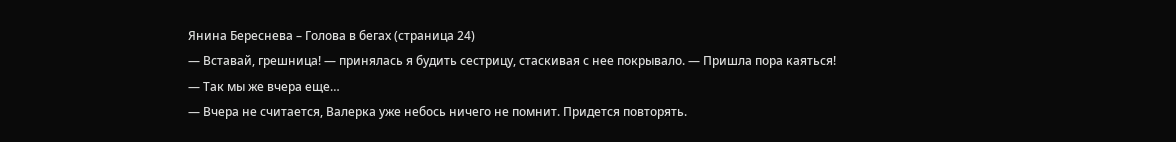Янина Береснева – Голова в бегах (страница 24)
— Вставай, грешница! — принялась я будить сестрицу, стаскивая с нее покрывало. — Пришла пора каяться!
— Так мы же вчера еще…
— Вчера не считается, Валерка уже небось ничего не помнит. Придется повторять.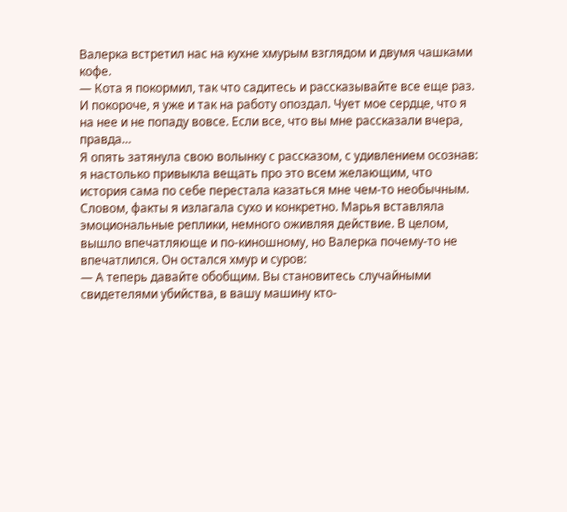Валерка встретил нас на кухне хмурым взглядом и двумя чашками кофе.
— Кота я покормил, так что садитесь и рассказывайте все еще раз. И покороче, я уже и так на работу опоздал. Чует мое сердце, что я на нее и не попаду вовсе. Если все, что вы мне рассказали вчера, правда…
Я опять затянула свою волынку с рассказом, с удивлением осознав: я настолько привыкла вещать про это всем желающим, что история сама по себе перестала казаться мне чем-то необычным. Словом, факты я излагала сухо и конкретно. Марья вставляла эмоциональные реплики, немного оживляя действие. В целом, вышло впечатляюще и по-киношному, но Валерка почему-то не впечатлился. Он остался хмур и суров:
— А теперь давайте обобщим. Вы становитесь случайными свидетелями убийства, в вашу машину кто-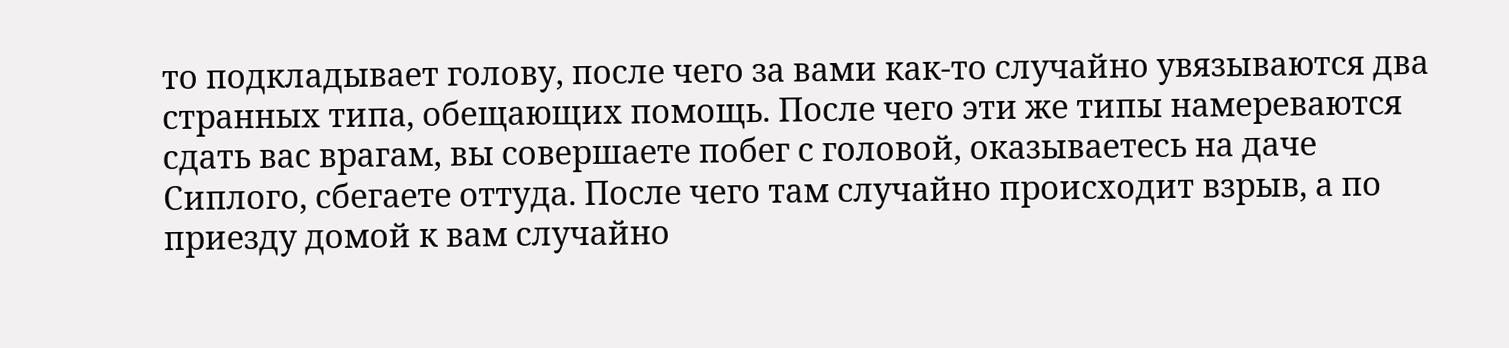то подкладывает голову, после чего за вами как-то случайно увязываются два странных типа, обещающих помощь. После чего эти же типы намереваются сдать вас врагам, вы совершаете побег с головой, оказываетесь на даче Сиплого, сбегаете оттуда. После чего там случайно происходит взрыв, а по приезду домой к вам случайно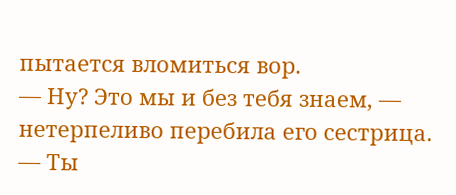пытается вломиться вор.
— Ну? Это мы и без тебя знаем, — нетерпеливо перебила его сестрица. — Ты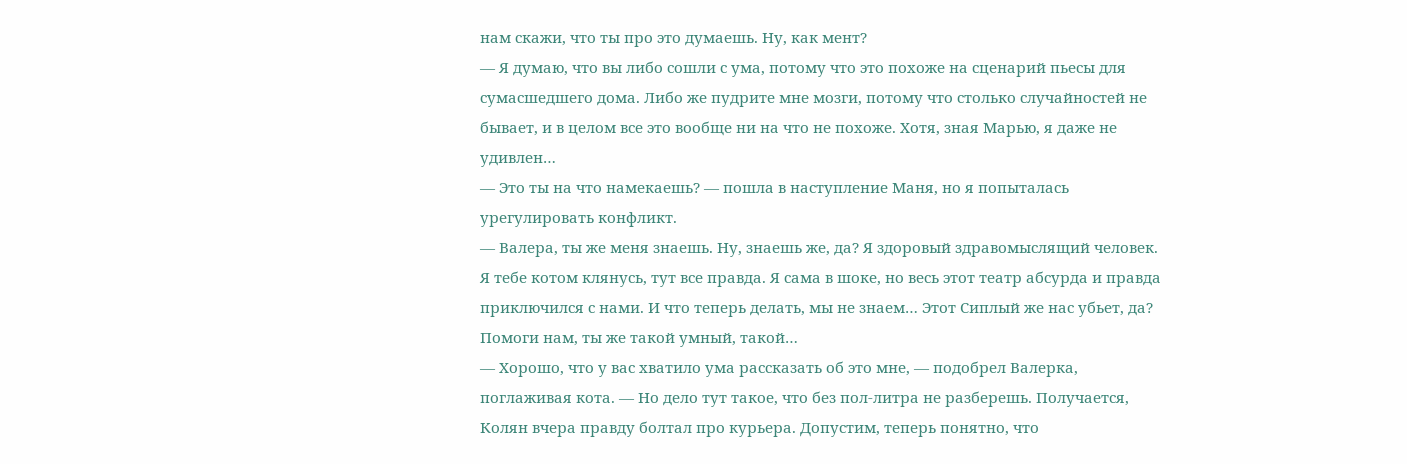нам скажи, что ты про это думаешь. Ну, как мент?
— Я думаю, что вы либо сошли с ума, потому что это похоже на сценарий пьесы для сумасшедшего дома. Либо же пудрите мне мозги, потому что столько случайностей не бывает, и в целом все это вообще ни на что не похоже. Хотя, зная Марью, я даже не удивлен…
— Это ты на что намекаешь? — пошла в наступление Маня, но я попыталась урегулировать конфликт.
— Валера, ты же меня знаешь. Ну, знаешь же, да? Я здоровый здравомыслящий человек. Я тебе котом клянусь, тут все правда. Я сама в шоке, но весь этот театр абсурда и правда приключился с нами. И что теперь делать, мы не знаем… Этот Сиплый же нас убьет, да? Помоги нам, ты же такой умный, такой…
— Хорошо, что у вас хватило ума рассказать об это мне, — подобрел Валерка, поглаживая кота. — Но дело тут такое, что без пол-литра не разберешь. Получается, Колян вчера правду болтал про курьера. Допустим, теперь понятно, что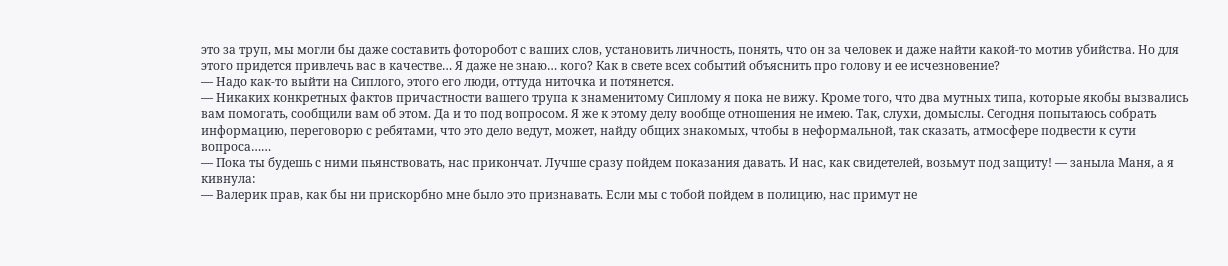это за труп, мы могли бы даже составить фоторобот с ваших слов, установить личность, понять, что он за человек и даже найти какой-то мотив убийства. Но для этого придется привлечь вас в качестве… Я даже не знаю… кого? Как в свете всех событий объяснить про голову и ее исчезновение?
— Надо как-то выйти на Сиплого, этого его люди, оттуда ниточка и потянется.
— Никаких конкретных фактов причастности вашего трупа к знаменитому Сиплому я пока не вижу. Кроме того, что два мутных типа, которые якобы вызвались вам помогать, сообщили вам об этом. Да и то под вопросом. Я же к этому делу вообще отношения не имею. Так, слухи, домыслы. Сегодня попытаюсь собрать информацию, переговорю с ребятами, что это дело ведут, может, найду общих знакомых, чтобы в неформальной, так сказать, атмосфере подвести к сути вопроса……
— Пока ты будешь с ними пьянствовать, нас прикончат. Лучше сразу пойдем показания давать. И нас, как свидетелей, возьмут под защиту! — заныла Маня, а я кивнула:
— Валерик прав, как бы ни прискорбно мне было это признавать. Если мы с тобой пойдем в полицию, нас примут не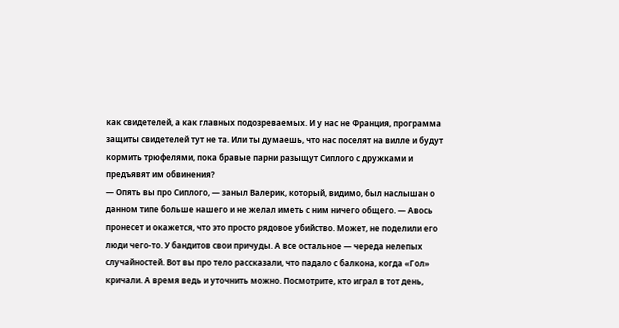как свидетелей, а как главных подозреваемых. И у нас не Франция, программа защиты свидетелей тут не та. Или ты думаешь, что нас поселят на вилле и будут кормить трюфелями, пока бравые парни разыщут Сиплого с дружками и предъявят им обвинения?
— Опять вы про Сиплого, — заныл Валерик, который, видимо, был наслышан о данном типе больше нашего и не желал иметь с ним ничего общего. — Авось пронесет и окажется, что это просто рядовое убийство. Может, не поделили его люди чего-то. У бандитов свои причуды. А все остальное — череда нелепых случайностей. Вот вы про тело рассказали, что падало с балкона, когда «Гол» кричали. А время ведь и уточнить можно. Посмотрите, кто играл в тот день,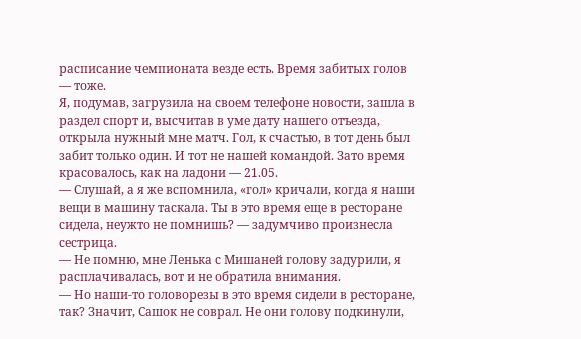расписание чемпионата везде есть. Время забитых голов — тоже.
Я, подумав, загрузила на своем телефоне новости, зашла в раздел спорт и, высчитав в уме дату нашего отъезда, открыла нужный мне матч. Гол, к счастью, в тот день был забит только один. И тот не нашей командой. Зато время красовалось, как на ладони — 21.05.
— Слушай, а я же вспомнила, «гол» кричали, когда я наши вещи в машину таскала. Ты в это время еще в ресторане сидела, неужто не помнишь? — задумчиво произнесла сестрица.
— Не помню, мне Ленька с Мишаней голову задурили, я расплачивалась, вот и не обратила внимания.
— Но наши-то головорезы в это время сидели в ресторане, так? Значит, Сашок не соврал. Не они голову подкинули,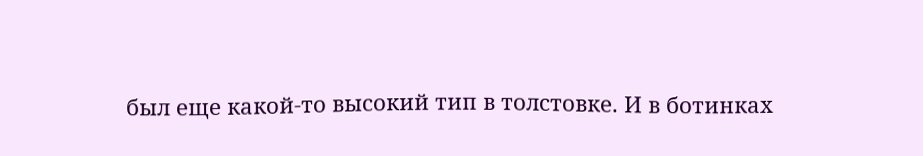был еще какой-то высокий тип в толстовке. И в ботинках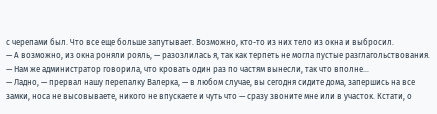с черепами был. Что все еще больше запутывает. Возможно, кто-то из них тело из окна и выбросил.
— А возможно, из окна роняли рояль, — разозлилась я, так как терпеть не могла пустые разглагольствования. — Нам же администратор говорила, что кровать один раз по частям вынесли, так что вполне…
— Ладно, — прервал нашу перепалку Валерка, — в любом случае, вы сегодня сидите дома, запершись на все замки, носа не высовываете, никого не впускаете и чуть что — сразу звоните мне или в участок. Кстати, о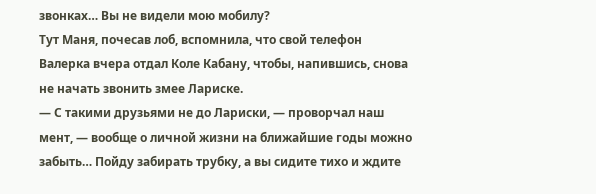звонках… Вы не видели мою мобилу?
Тут Маня, почесав лоб, вспомнила, что свой телефон Валерка вчера отдал Коле Кабану, чтобы, напившись, снова не начать звонить змее Лариске.
— С такими друзьями не до Лариски, — проворчал наш мент, — вообще о личной жизни на ближайшие годы можно забыть… Пойду забирать трубку, а вы сидите тихо и ждите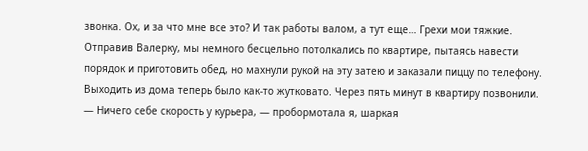звонка. Ох, и за что мне все это? И так работы валом, а тут еще… Грехи мои тяжкие.
Отправив Валерку, мы немного бесцельно потолкались по квартире, пытаясь навести порядок и приготовить обед, но махнули рукой на эту затею и заказали пиццу по телефону. Выходить из дома теперь было как-то жутковато. Через пять минут в квартиру позвонили.
— Ничего себе скорость у курьера, — пробормотала я, шаркая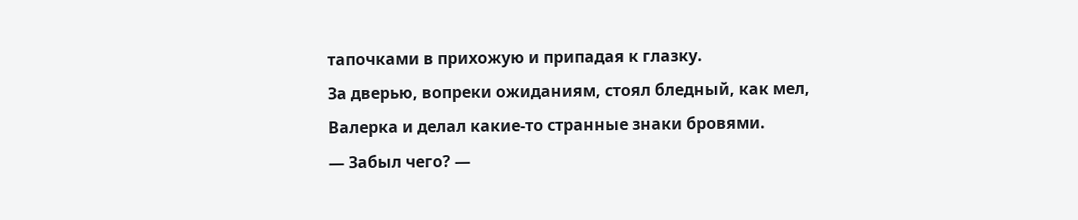тапочками в прихожую и припадая к глазку.
За дверью, вопреки ожиданиям, стоял бледный, как мел, Валерка и делал какие-то странные знаки бровями.
— Забыл чего? —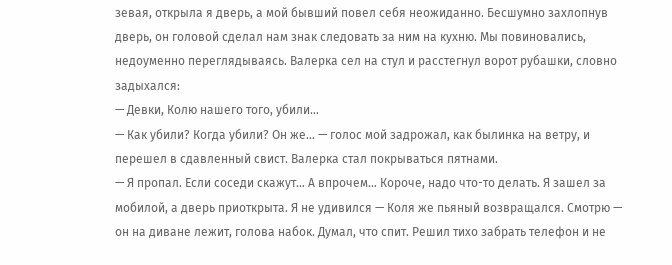зевая, открыла я дверь, а мой бывший повел себя неожиданно. Бесшумно захлопнув дверь, он головой сделал нам знак следовать за ним на кухню. Мы повиновались, недоуменно переглядываясь. Валерка сел на стул и расстегнул ворот рубашки, словно задыхался:
— Девки, Колю нашего того, убили…
— Как убили? Когда убили? Он же… — голос мой задрожал, как былинка на ветру, и перешел в сдавленный свист. Валерка стал покрываться пятнами.
— Я пропал. Если соседи скажут… А впрочем… Короче, надо что-то делать. Я зашел за мобилой, а дверь приоткрыта. Я не удивился — Коля же пьяный возвращался. Смотрю — он на диване лежит, голова набок. Думал, что спит. Решил тихо забрать телефон и не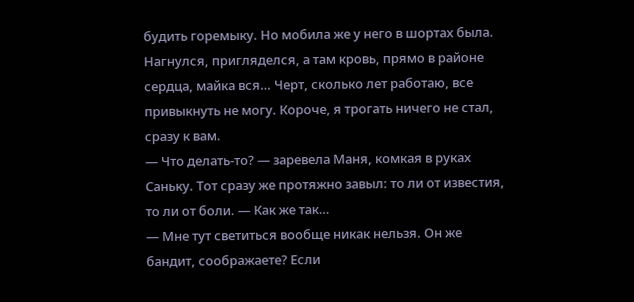будить горемыку. Но мобила же у него в шортах была. Нагнулся, пригляделся, а там кровь, прямо в районе сердца, майка вся… Черт, сколько лет работаю, все привыкнуть не могу. Короче, я трогать ничего не стал, сразу к вам.
— Что делать-то? — заревела Маня, комкая в руках Саньку. Тот сразу же протяжно завыл: то ли от известия, то ли от боли. — Как же так…
— Мне тут светиться вообще никак нельзя. Он же бандит, соображаете? Если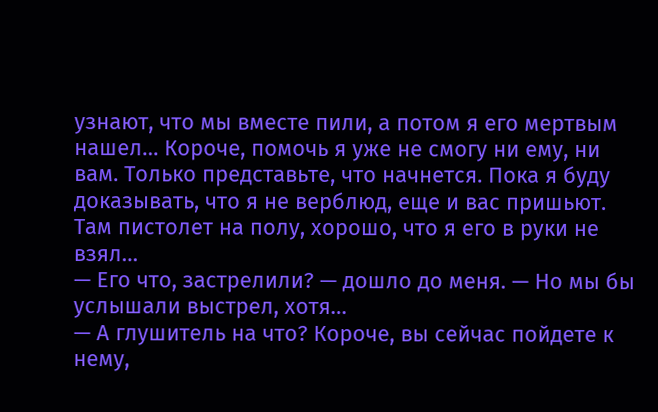узнают, что мы вместе пили, а потом я его мертвым нашел… Короче, помочь я уже не смогу ни ему, ни вам. Только представьте, что начнется. Пока я буду доказывать, что я не верблюд, еще и вас пришьют. Там пистолет на полу, хорошо, что я его в руки не взял…
— Его что, застрелили? — дошло до меня. — Но мы бы услышали выстрел, хотя…
— А глушитель на что? Короче, вы сейчас пойдете к нему,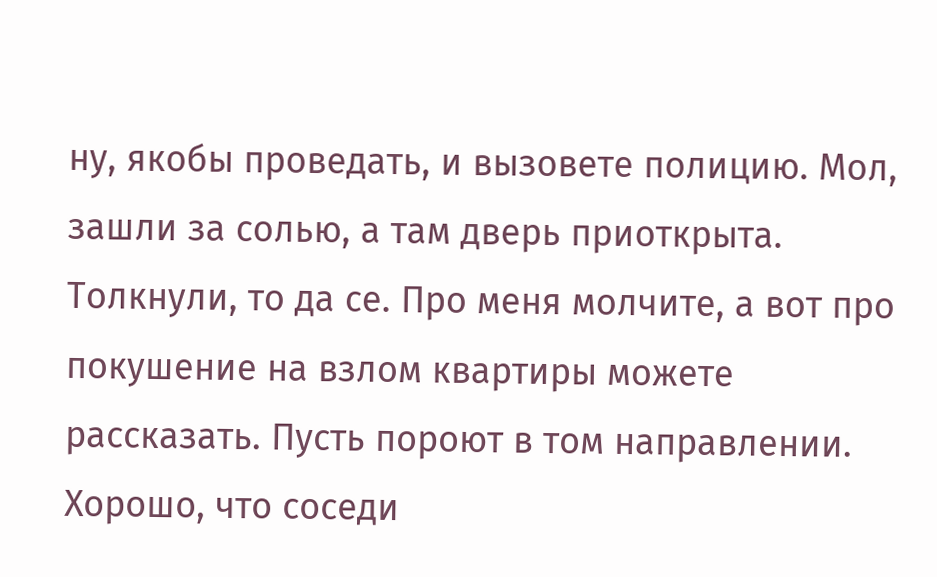ну, якобы проведать, и вызовете полицию. Мол, зашли за солью, а там дверь приоткрыта. Толкнули, то да се. Про меня молчите, а вот про покушение на взлом квартиры можете рассказать. Пусть пороют в том направлении. Хорошо, что соседи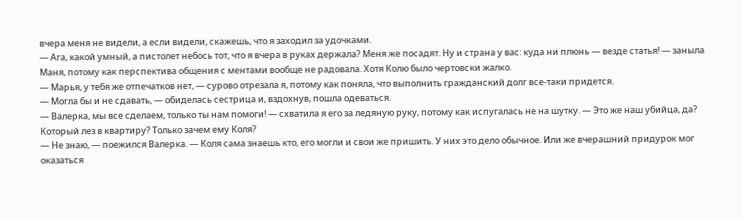вчера меня не видели, а если видели, скажешь, что я заходил за удочками.
— Ага, какой умный, а пистолет небось тот, что я вчера в руках держала? Меня же посадят. Ну и страна у вас: куда ни плюнь — везде статья! — заныла Маня, потому как перспектива общения с ментами вообще не радовала. Хотя Колю было чертовски жалко.
— Марья, у тебя же отпечатков нет, — сурово отрезала я, потому как поняла, что выполнить гражданский долг все-таки придется.
— Могла бы и не сдавать, — обиделась сестрица и, вздохнув, пошла одеваться.
— Валерка, мы все сделаем, только ты нам помоги! — схватила я его за ледяную руку, потому как испугалась не на шутку. — Это же наш убийца, да? Который лез в квартиру? Только зачем ему Коля?
— Не знаю, — поежился Валерка. — Коля сама знаешь кто, его могли и свои же пришить. У них это дело обычное. Или же вчерашний придурок мог оказаться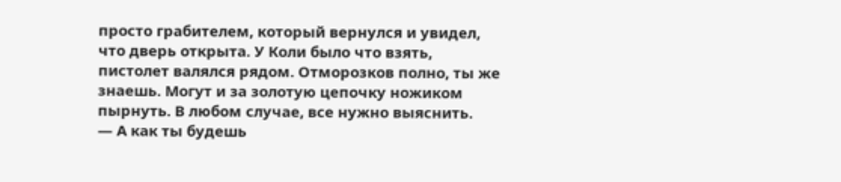просто грабителем, который вернулся и увидел, что дверь открыта. У Коли было что взять, пистолет валялся рядом. Отморозков полно, ты же знаешь. Могут и за золотую цепочку ножиком пырнуть. В любом случае, все нужно выяснить.
— А как ты будешь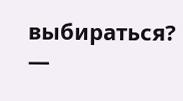выбираться? —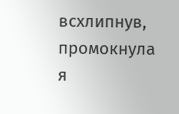всхлипнув, промокнула я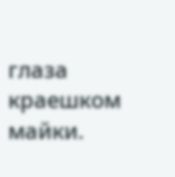глаза краешком майки.